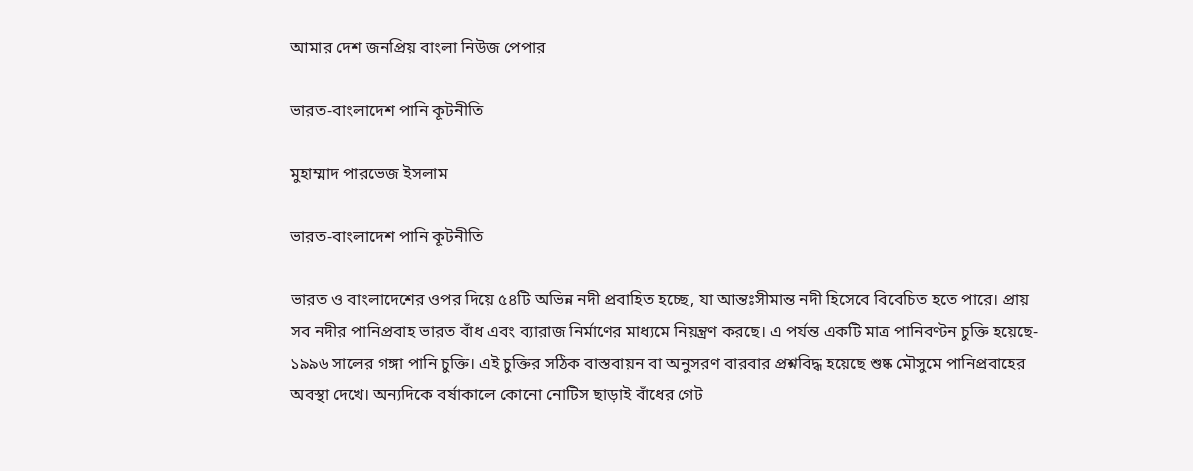আমার দেশ জনপ্রিয় বাংলা নিউজ পেপার

ভারত-বাংলাদেশ পানি কূটনীতি

মুহাম্মাদ পারভেজ ইসলাম

ভারত-বাংলাদেশ পানি কূটনীতি

ভারত ও বাংলাদেশের ওপর দিয়ে ৫৪টি অভিন্ন নদী প্রবাহিত হচ্ছে, যা আন্তঃসীমান্ত নদী হিসেবে বিবেচিত হতে পারে। প্রায় সব নদীর পানিপ্রবাহ ভারত বাঁধ এবং ব্যারাজ নির্মাণের মাধ্যমে নিয়ন্ত্রণ করছে। এ পর্যন্ত একটি মাত্র পানিবণ্টন চুক্তি হয়েছে- ১৯৯৬ সালের গঙ্গা পানি চুক্তি। এই চুক্তির সঠিক বাস্তবায়ন বা অনুসরণ বারবার প্রশ্নবিদ্ধ হয়েছে শুষ্ক মৌসুমে পানিপ্রবাহের অবস্থা দেখে। অন্যদিকে বর্ষাকালে কোনো নোটিস ছাড়াই বাঁধের গেট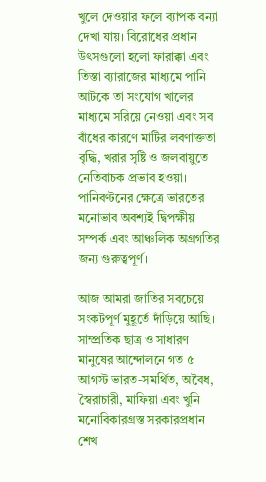খুলে দেওয়ার ফলে ব্যাপক বন্যা দেখা যায়। বিরোধের প্রধান উৎসগুলো হলো ফারাক্কা এবং তিস্তা ব্যারাজের মাধ্যমে পানি আটকে তা সংযোগ খালের মাধ্যমে সরিয়ে নেওয়া এবং সব বাঁধের কারণে মাটির লবণাক্ততা বৃদ্ধি, খরার সৃষ্টি ও জলবায়ুতে নেতিবাচক প্রভাব হওয়া। পানিবণ্টনের ক্ষেত্রে ভারতের মনোভাব অবশ্যই দ্বিপক্ষীয় সম্পর্ক এবং আঞ্চলিক অগ্রগতির জন্য গুরুত্বপূর্ণ।

আজ আমরা জাতির সবচেয়ে সংকটপূর্ণ মুহূর্তে দাঁড়িয়ে আছি। সাম্প্রতিক ছাত্র ও সাধারণ মানুষের আন্দোলনে গত ৫ আগস্ট ভারত-সমর্থিত, অবৈধ, স্বৈরাচারী, মাফিয়া এবং খুনি মনোবিকারগ্রস্ত সরকারপ্রধান শেখ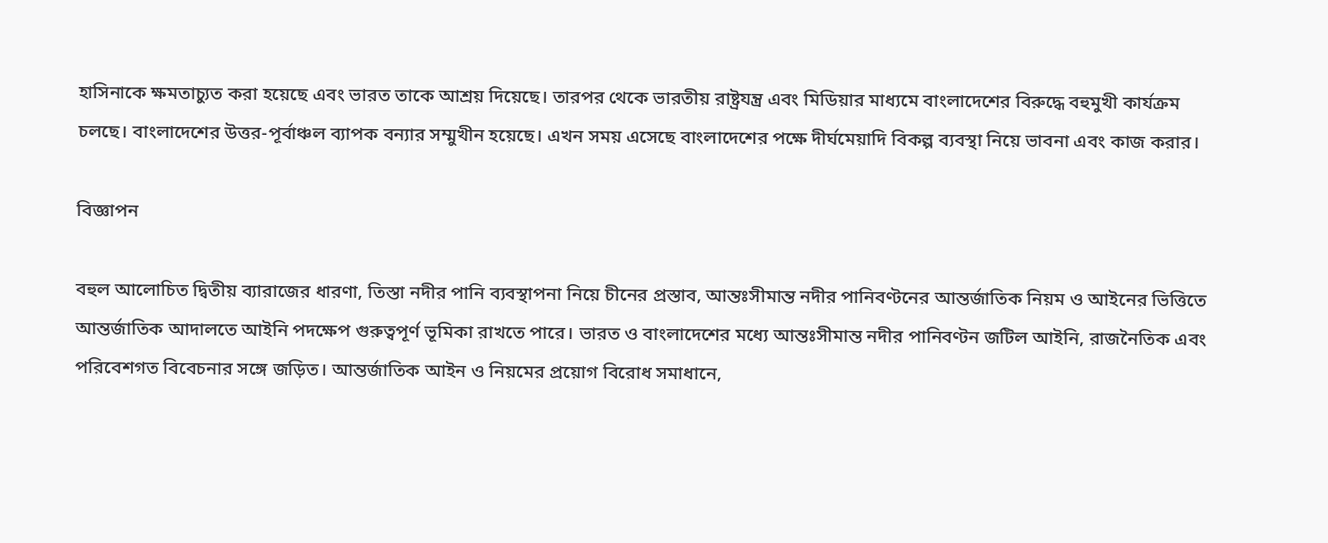হাসিনাকে ক্ষমতাচ্যুত করা হয়েছে এবং ভারত তাকে আশ্রয় দিয়েছে। তারপর থেকে ভারতীয় রাষ্ট্রযন্ত্র এবং মিডিয়ার মাধ্যমে বাংলাদেশের বিরুদ্ধে বহুমুখী কার্যক্রম চলছে। বাংলাদেশের উত্তর-পূর্বাঞ্চল ব্যাপক বন্যার সম্মুখীন হয়েছে। এখন সময় এসেছে বাংলাদেশের পক্ষে দীর্ঘমেয়াদি বিকল্প ব্যবস্থা নিয়ে ভাবনা এবং কাজ করার।

বিজ্ঞাপন

বহুল আলোচিত দ্বিতীয় ব্যারাজের ধারণা, তিস্তা নদীর পানি ব্যবস্থাপনা নিয়ে চীনের প্রস্তাব, আন্তঃসীমান্ত নদীর পানিবণ্টনের আন্তর্জাতিক নিয়ম ও আইনের ভিত্তিতে আন্তর্জাতিক আদালতে আইনি পদক্ষেপ গুরুত্বপূর্ণ ভূমিকা রাখতে পারে। ভারত ও বাংলাদেশের মধ্যে আন্তঃসীমান্ত নদীর পানিবণ্টন জটিল আইনি, রাজনৈতিক এবং পরিবেশগত বিবেচনার সঙ্গে জড়িত। আন্তর্জাতিক আইন ও নিয়মের প্রয়োগ বিরোধ সমাধানে,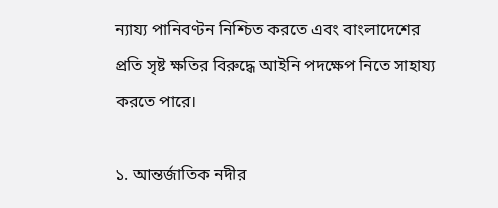ন্যায্য পানিবণ্টন নিশ্চিত করতে এবং বাংলাদেশের প্রতি সৃষ্ট ক্ষতির বিরুদ্ধে আইনি পদক্ষেপ নিতে সাহায্য করতে পারে।

১. আন্তর্জাতিক নদীর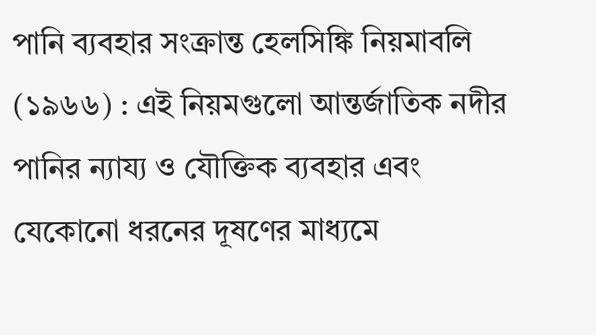পানি ব্যবহার সংক্রান্ত হেলসিঙ্কি নিয়মাবলি (১৯৬৬) : এই নিয়মগুলো আন্তর্জাতিক নদীর পানির ন্যায্য ও যৌক্তিক ব্যবহার এবং যেকোনো ধরনের দূষণের মাধ্যমে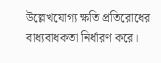উল্লেখযোগ্য ক্ষতি প্রতিরোধের বাধ্যবাধকতা নির্ধারণ করে।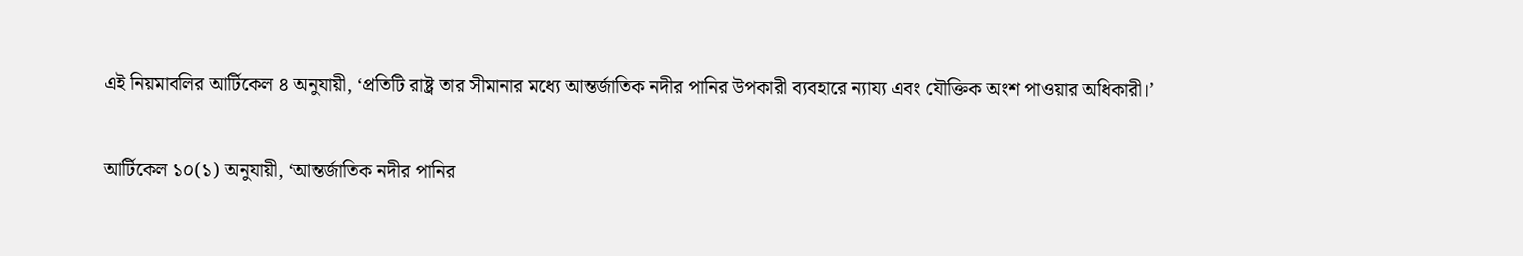এই নিয়মাবলির আর্টিকেল ৪ অনুযায়ী, ‘প্রতিটি রাষ্ট্র তার সীমানার মধ্যে আন্তর্জাতিক নদীর পানির উপকারী ব্যবহারে ন্যায্য এবং যৌক্তিক অংশ পাওয়ার অধিকারী।’

আর্টিকেল ১০(১) অনুযায়ী, ‘আন্তর্জাতিক নদীর পানির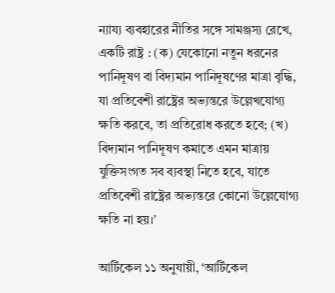ন্যায্য ব্যবহারের নীতির সঙ্গে সামঞ্জস্য রেখে, একটি রাষ্ট্র : (ক) যেকোনো নতুন ধরনের পানিদূষণ বা বিদ্যমান পানিদূষণের মাত্রা বৃদ্ধি, যা প্রতিবেশী রাষ্ট্রের অভ্যন্তরে উল্লেখযোগ্য ক্ষতি করবে, তা প্রতিরোধ করতে হবে; (খ) বিদ্যমান পানিদূষণ কমাতে এমন মাত্রায় যুক্তিসংগত সব ব্যবস্থা নিতে হবে, যাতে প্রতিবেশী রাষ্ট্রের অভ্যন্তরে কোনো উল্লেযোগ্য ক্ষতি না হয়।’

আর্টিকেল ১১ অনুযায়ী, ‘আর্টিকেল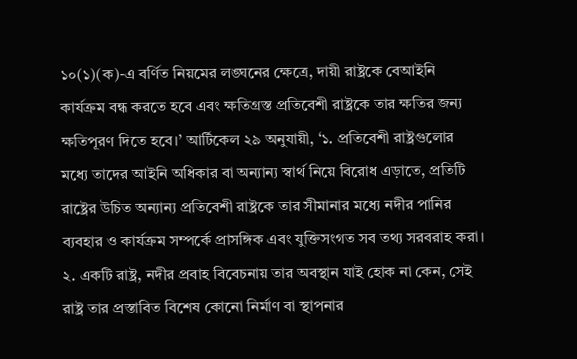১০(১)(ক)-এ বর্ণিত নিয়মের লঙ্ঘনের ক্ষেত্রে, দায়ী রাষ্ট্রকে বেআইনি কার্যক্রম বন্ধ করতে হবে এবং ক্ষতিগ্রস্ত প্রতিবেশী রাষ্ট্রকে তার ক্ষতির জন্য ক্ষতিপূরণ দিতে হবে।’ আর্টিকেল ২৯ অনুযায়ী, ‘১. প্রতিবেশী রাষ্ট্রগুলোর মধ্যে তাদের আইনি অধিকার বা অন্যান্য স্বার্থ নিয়ে বিরোধ এড়াতে, প্রতিটি রাষ্ট্রের উচিত অন্যান্য প্রতিবেশী রাষ্ট্রকে তার সীমানার মধ্যে নদীর পানির ব্যবহার ও কার্যক্রম সম্পর্কে প্রাসঙ্গিক এবং যুক্তিসংগত সব তথ্য সরবরাহ করা। ২. একটি রাষ্ট্র, নদীর প্রবাহ বিবেচনায় তার অবস্থান যাই হোক না কেন, সেই রাষ্ট্র তার প্রস্তাবিত বিশেষ কোনো নির্মাণ বা স্থাপনার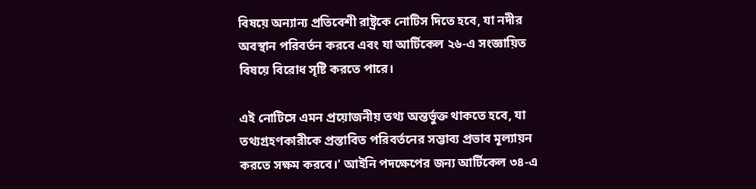বিষয়ে অন্যান্য প্রতিবেশী রাষ্ট্রকে নোটিস দিতে হবে, যা নদীর অবস্থান পরিবর্তন করবে এবং যা আর্টিকেল ২৬-এ সংজ্ঞায়িত বিষয়ে বিরোধ সৃষ্টি করতে পারে।

এই নোটিসে এমন প্রয়োজনীয় তথ্য অন্তর্ভুক্ত থাকতে হবে, যা তথ্যগ্রহণকারীকে প্রস্তাবিত পরিবর্তনের সম্ভাব্য প্রভাব মূল্যায়ন করতে সক্ষম করবে।’ আইনি পদক্ষেপের জন্য আর্টিকেল ৩৪-এ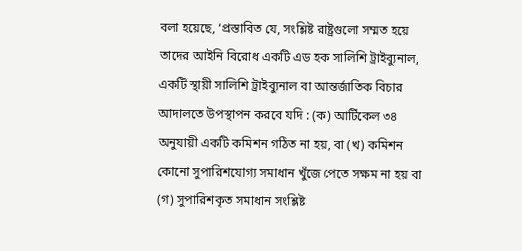বলা হয়েছে, ‘প্রস্তাবিত যে, সংশ্লিষ্ট রাষ্ট্রগুলো সম্মত হয়ে তাদের আইনি বিরোধ একটি এড হক সালিশি ট্রাইব্যুনাল, একটি স্থায়ী সালিশি ট্রাইব্যুনাল বা আন্তর্জাতিক বিচার আদালতে উপস্থাপন করবে যদি : (ক) আর্টিকেল ৩৪ অনুযায়ী একটি কমিশন গঠিত না হয়, বা (খ) কমিশন কোনো সুপারিশযোগ্য সমাধান খুঁজে পেতে সক্ষম না হয় বা (গ) সুপারিশকৃত সমাধান সংশ্লিষ্ট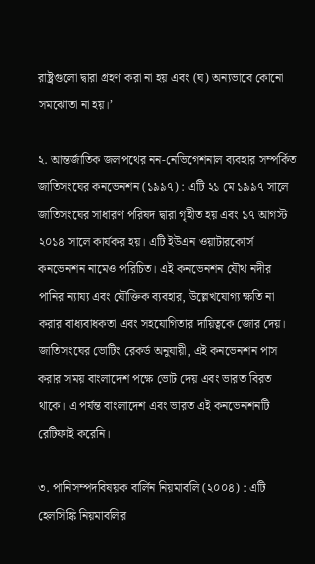রাষ্ট্রগুলো দ্বারা গ্রহণ করা না হয় এবং (ঘ) অন্যভাবে কোনো সমঝোতা না হয়।’

২. আন্তর্জাতিক জলপথের নন-নেভিগেশনাল ব্যবহার সম্পর্কিত জাতিসংঘের কনভেনশন (১৯৯৭) : এটি ২১ মে ১৯৯৭ সালে জাতিসংঘের সাধারণ পরিষদ দ্বারা গৃহীত হয় এবং ১৭ আগস্ট ২০১৪ সালে কার্যকর হয়। এটি ইউএন ওয়াটারকোর্স কনভেনশন নামেও পরিচিত। এই কনভেনশন যৌথ নদীর পানির ন্যায্য এবং যৌক্তিক ব্যবহার, উল্লেখযোগ্য ক্ষতি না করার বাধ্যবাধকতা এবং সহযোগিতার দায়িত্বকে জোর দেয়। জাতিসংঘের ভোটিং রেকর্ড অনুযায়ী, এই কনভেনশন পাস করার সময় বাংলাদেশ পক্ষে ভোট দেয় এবং ভারত বিরত থাকে। এ পর্যন্ত বাংলাদেশ এবং ভারত এই কনভেনশনটি রেটিফাই করেনি।

৩. পানিসম্পদবিষয়ক বার্লিন নিয়মাবলি (২০০৪) : এটি হেলসিঙ্কি নিয়মাবলির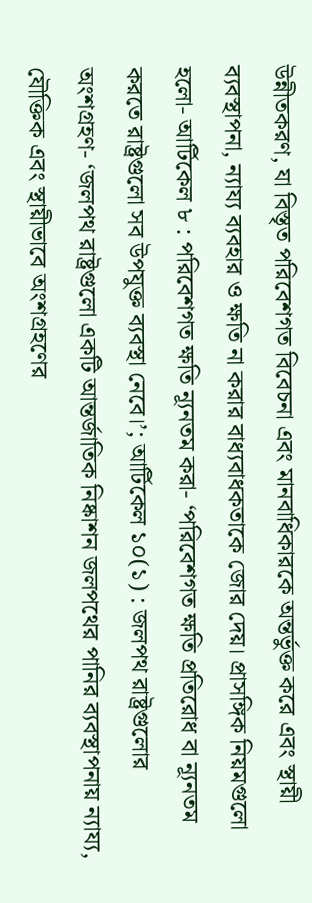উন্নীতকরণ, যা বিস্তৃত পরিবেশগত বিবেচনা এবং মানবাধিকারকে অন্তর্ভুক্ত করে এবং স্থায়ী ব্যবস্থাপনা, ন্যায্য ব্যবহার ও ক্ষতি না করার বাধ্যবাধকতাকে জোর দেয়। প্রাসঙ্গিক নিয়মগুলো হলো- আর্টিকেল ৮ : পরিবেশগত ক্ষতি ন্যূনতম করা- ‘পরিবেশগত ক্ষতি প্রতিরোধ বা ন্যূনতম করতে রাষ্ট্রগুলো সব উপযুক্ত ব্যবস্থা নেবে।’; আর্টিকেল ১০(১) : জলপথ রাষ্ট্রগুলোর অংশগ্রহণ- ‘জলপথ রাষ্ট্রগুলো একটি আন্তর্জাতিক নিষ্কাশন জলপথের পানির ব্যবস্থাপনায় ন্যায্য, যৌক্তিক এবং স্থায়ীভাবে অংশগ্রহণের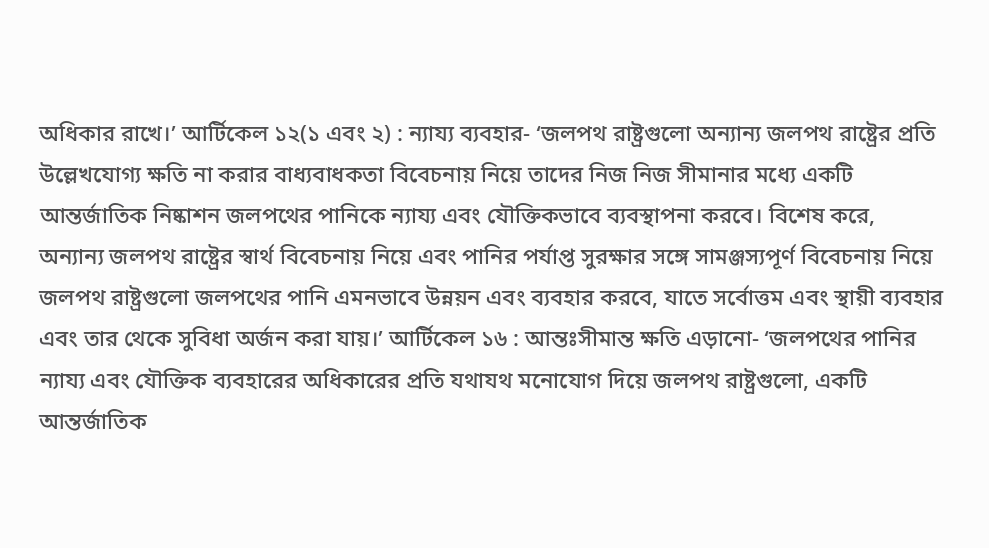অধিকার রাখে।’ আর্টিকেল ১২(১ এবং ২) : ন্যায্য ব্যবহার- ‘জলপথ রাষ্ট্রগুলো অন্যান্য জলপথ রাষ্ট্রের প্রতি উল্লেখযোগ্য ক্ষতি না করার বাধ্যবাধকতা বিবেচনায় নিয়ে তাদের নিজ নিজ সীমানার মধ্যে একটি আন্তর্জাতিক নিষ্কাশন জলপথের পানিকে ন্যায্য এবং যৌক্তিকভাবে ব্যবস্থাপনা করবে। বিশেষ করে, অন্যান্য জলপথ রাষ্ট্রের স্বার্থ বিবেচনায় নিয়ে এবং পানির পর্যাপ্ত সুরক্ষার সঙ্গে সামঞ্জস্যপূর্ণ বিবেচনায় নিয়ে জলপথ রাষ্ট্রগুলো জলপথের পানি এমনভাবে উন্নয়ন এবং ব্যবহার করবে, যাতে সর্বোত্তম এবং স্থায়ী ব্যবহার এবং তার থেকে সুবিধা অর্জন করা যায়।’ আর্টিকেল ১৬ : আন্তঃসীমান্ত ক্ষতি এড়ানো- ‘জলপথের পানির ন্যায্য এবং যৌক্তিক ব্যবহারের অধিকারের প্রতি যথাযথ মনোযোগ দিয়ে জলপথ রাষ্ট্রগুলো, একটি আন্তর্জাতিক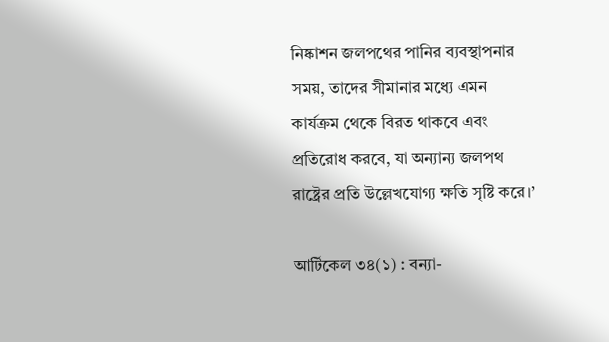নিষ্কাশন জলপথের পানির ব্যবস্থাপনার সময়, তাদের সীমানার মধ্যে এমন কার্যক্রম থেকে বিরত থাকবে এবং প্রতিরোধ করবে, যা অন্যান্য জলপথ রাষ্ট্রের প্রতি উল্লেখযোগ্য ক্ষতি সৃষ্টি করে।’

আর্টিকেল ৩৪(১) : বন্যা-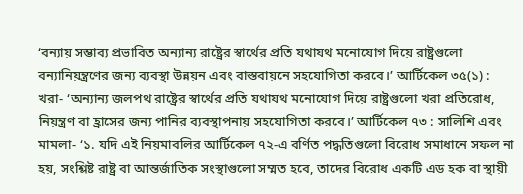‘বন্যায় সম্ভাব্য প্রভাবিত অন্যান্য রাষ্ট্রের স্বার্থের প্রতি যথাযথ মনোযোগ দিয়ে রাষ্ট্রগুলো বন্যানিয়ন্ত্রণের জন্য ব্যবস্থা উন্নয়ন এবং বাস্তবায়নে সহযোগিতা করবে।’ আর্টিকেল ৩৫(১) : খরা- ‘অন্যান্য জলপথ রাষ্ট্রের স্বার্থের প্রতি যথাযথ মনোযোগ দিয়ে রাষ্ট্রগুলো খরা প্রতিরোধ, নিয়ন্ত্রণ বা হ্রাসের জন্য পানির ব্যবস্থাপনায় সহযোগিতা করবে।’ আর্টিকেল ৭৩ : সালিশি এবং মামলা- ‘১. যদি এই নিয়মাবলির আর্টিকেল ৭২-এ বর্ণিত পদ্ধতিগুলো বিরোধ সমাধানে সফল না হয়, সংশ্লিষ্ট রাষ্ট্র বা আন্তর্জাতিক সংস্থাগুলো সম্মত হবে, তাদের বিরোধ একটি এড হক বা স্থায়ী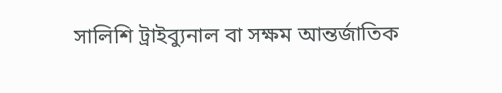সালিশি ট্রাইব্যুনাল বা সক্ষম আন্তর্জাতিক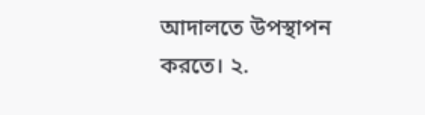আদালতে উপস্থাপন করতে। ২.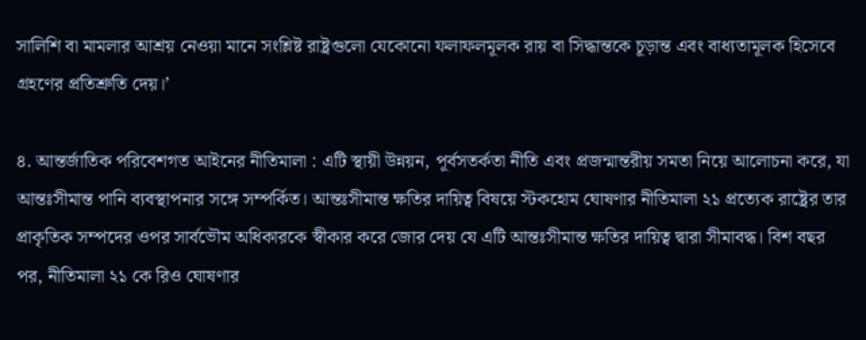সালিশি বা মামলার আশ্রয় নেওয়া মানে সংশ্লিষ্ট রাষ্ট্রগুলো যেকোনো ফলাফলমূলক রায় বা সিদ্ধান্তকে চূড়ান্ত এবং বাধ্যতামূলক হিসেবে গ্রহণের প্রতিশ্রুতি দেয়।’

৪. আন্তর্জাতিক পরিবেশগত আইনের নীতিমালা : এটি স্থায়ী উন্নয়ন, পূর্বসতর্কতা নীতি এবং প্রজন্মান্তরীয় সমতা নিয়ে আলোচনা করে, যা আন্তঃসীমান্ত পানি ব্যবস্থাপনার সঙ্গে সম্পর্কিত। আন্তঃসীমান্ত ক্ষতির দায়িত্ব বিষয়ে স্টকহোম ঘোষণার নীতিমালা ২১ প্রত্যেক রাষ্ট্রের তার প্রাকৃতিক সম্পদের ওপর সার্বভৌম অধিকারকে স্বীকার করে জোর দেয় যে এটি আন্তঃসীমান্ত ক্ষতির দায়িত্ব দ্বারা সীমাবদ্ধ। বিশ বছর পর, নীতিমালা ২১ কে রিও ঘোষণার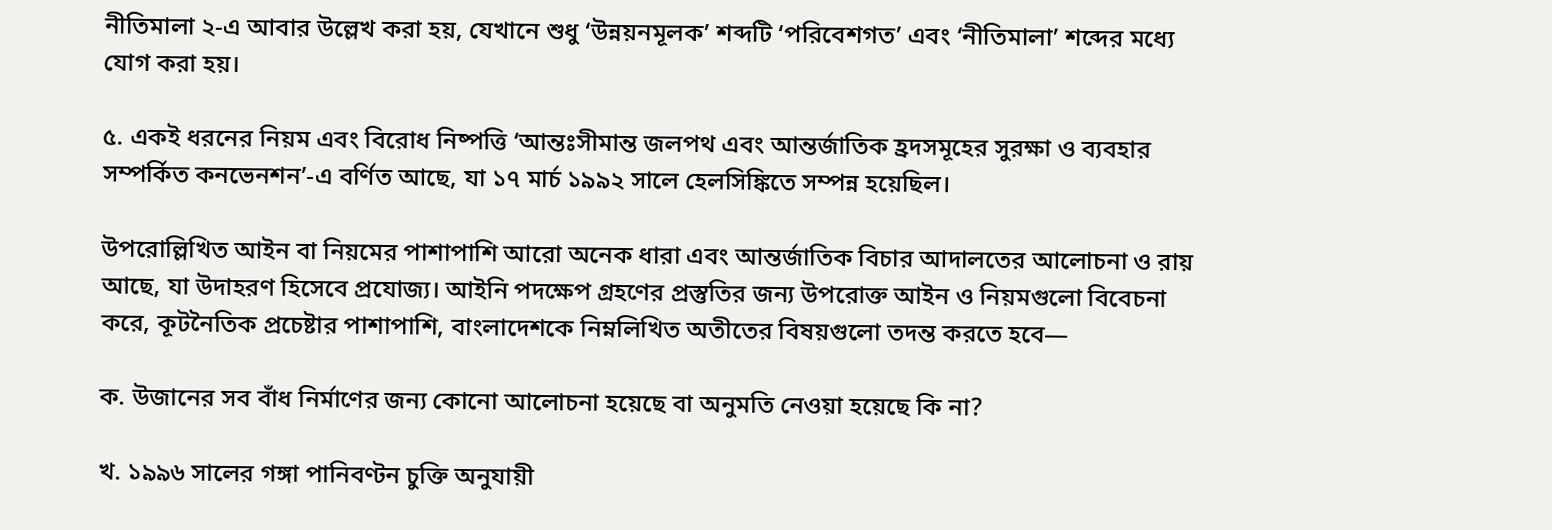নীতিমালা ২-এ আবার উল্লেখ করা হয়, যেখানে শুধু ‘উন্নয়নমূলক’ শব্দটি ‘পরিবেশগত’ এবং ‘নীতিমালা’ শব্দের মধ্যে যোগ করা হয়।

৫. একই ধরনের নিয়ম এবং বিরোধ নিষ্পত্তি ‘আন্তঃসীমান্ত জলপথ এবং আন্তর্জাতিক হ্রদসমূহের সুরক্ষা ও ব্যবহার সম্পর্কিত কনভেনশন’-এ বর্ণিত আছে, যা ১৭ মার্চ ১৯৯২ সালে হেলসিঙ্কিতে সম্পন্ন হয়েছিল।

উপরোল্লিখিত আইন বা নিয়মের পাশাপাশি আরো অনেক ধারা এবং আন্তর্জাতিক বিচার আদালতের আলোচনা ও রায় আছে, যা উদাহরণ হিসেবে প্রযোজ্য। আইনি পদক্ষেপ গ্রহণের প্রস্তুতির জন্য উপরোক্ত আইন ও নিয়মগুলো বিবেচনা করে, কূটনৈতিক প্রচেষ্টার পাশাপাশি, বাংলাদেশকে নিম্নলিখিত অতীতের বিষয়গুলো তদন্ত করতে হবে—

ক. উজানের সব বাঁধ নির্মাণের জন্য কোনো আলোচনা হয়েছে বা অনুমতি নেওয়া হয়েছে কি না?

খ. ১৯৯৬ সালের গঙ্গা পানিবণ্টন চুক্তি অনুযায়ী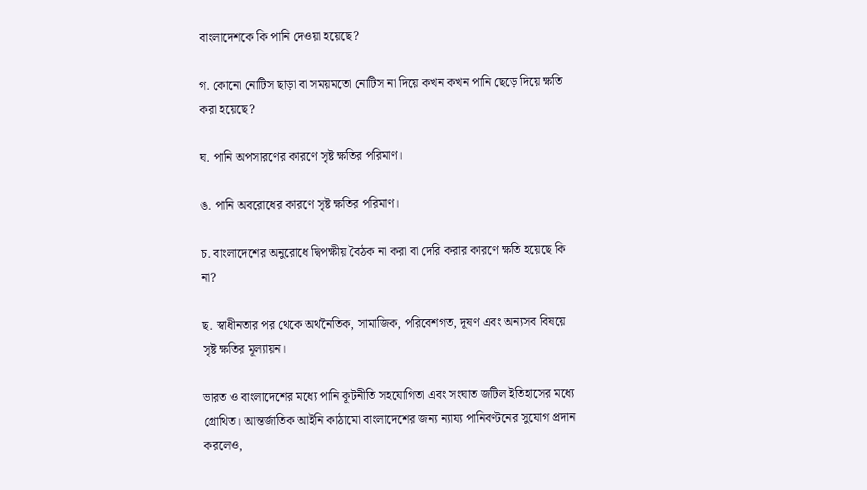বাংলাদেশকে কি পানি দেওয়া হয়েছে?

গ. কোনো নোটিস ছাড়া বা সময়মতো নোটিস না দিয়ে কখন কখন পানি ছেড়ে দিয়ে ক্ষতি করা হয়েছে?

ঘ. পানি অপসারণের কারণে সৃষ্ট ক্ষতির পরিমাণ।

ঙ. পানি অবরোধের কারণে সৃষ্ট ক্ষতির পরিমাণ।

চ. বাংলাদেশের অনুরোধে দ্বিপক্ষীয় বৈঠক না করা বা দেরি করার কারণে ক্ষতি হয়েছে কি না?

ছ. স্বাধীনতার পর থেকে অর্থনৈতিক, সামাজিক, পরিবেশগত, দূষণ এবং অন্যসব বিষয়ে সৃষ্ট ক্ষতির মূল্যায়ন।

ভারত ও বাংলাদেশের মধ্যে পানি কূটনীতি সহযোগিতা এবং সংঘাত জটিল ইতিহাসের মধ্যে গ্রোথিত। আন্তর্জাতিক আইনি কাঠামো বাংলাদেশের জন্য ন্যায্য পানিবণ্টনের সুযোগ প্রদান করলেও,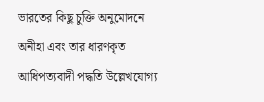ভারতের কিছু চুক্তি অনুমোদনে অনীহা এবং তার ধারণকৃত আধিপত্যবাদী পদ্ধতি উল্লেখযোগ্য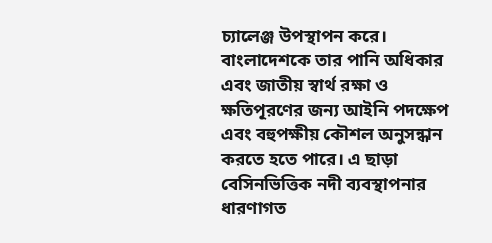চ্যালেঞ্জ উপস্থাপন করে। বাংলাদেশকে তার পানি অধিকার এবং জাতীয় স্বার্থ রক্ষা ও ক্ষতিপূরণের জন্য আইনি পদক্ষেপ এবং বহুপক্ষীয় কৌশল অনুসন্ধান করতে হতে পারে। এ ছাড়া বেসিনভিত্তিক নদী ব্যবস্থাপনার ধারণাগত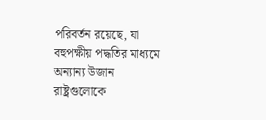পরিবর্তন রয়েছে, যা বহুপক্ষীয় পদ্ধতির মাধ্যমে অন্যান্য উজান রাষ্ট্রগুলোকে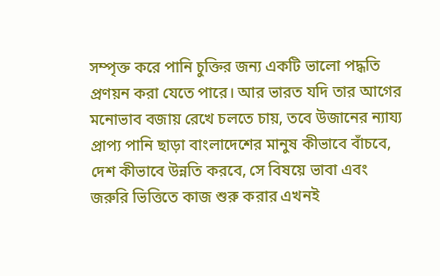সম্পৃক্ত করে পানি চুক্তির জন্য একটি ভালো পদ্ধতি প্রণয়ন করা যেতে পারে। আর ভারত যদি তার আগের মনোভাব বজায় রেখে চলতে চায়, তবে উজানের ন্যায্য প্রাপ্য পানি ছাড়া বাংলাদেশের মানুষ কীভাবে বাঁচবে, দেশ কীভাবে উন্নতি করবে, সে বিষয়ে ভাবা এবং জরুরি ভিত্তিতে কাজ শুরু করার এখনই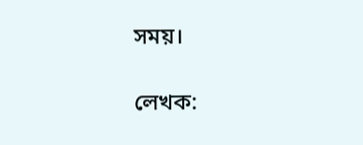সময়।

লেখক: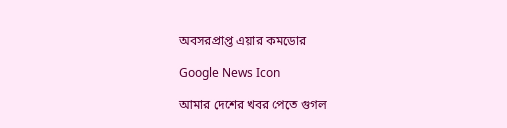অবসরপ্রাপ্ত এয়ার কমডোর

Google News Icon

আমার দেশের খবর পেতে গুগল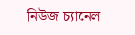নিউজ চ্যানেল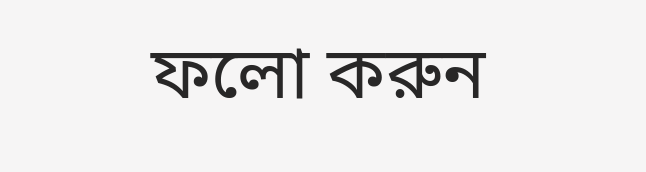ফলো করুন